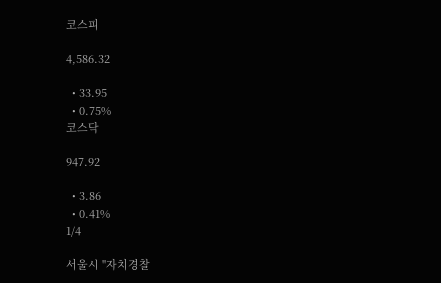코스피

4,586.32

  • 33.95
  • 0.75%
코스닥

947.92

  • 3.86
  • 0.41%
1/4

서울시 "자치경찰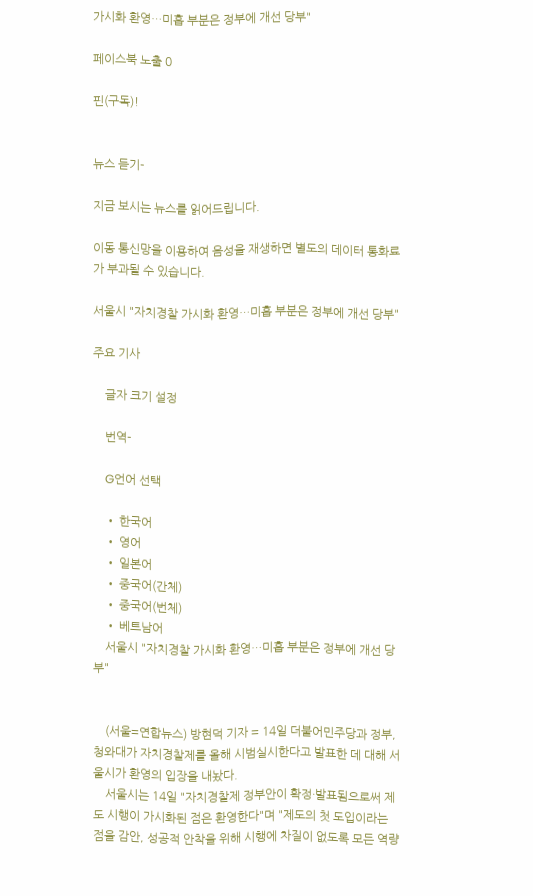가시화 환영…미흡 부분은 정부에 개선 당부"

페이스북 노출 0

핀(구독)!


뉴스 듣기-

지금 보시는 뉴스를 읽어드립니다.

이동 통신망을 이용하여 음성을 재생하면 별도의 데이터 통화료가 부과될 수 있습니다.

서울시 "자치경찰 가시화 환영…미흡 부분은 정부에 개선 당부"

주요 기사

    글자 크기 설정

    번역-

    G언어 선택

    • 한국어
    • 영어
    • 일본어
    • 중국어(간체)
    • 중국어(번체)
    • 베트남어
    서울시 "자치경찰 가시화 환영…미흡 부분은 정부에 개선 당부"


    (서울=연합뉴스) 방현덕 기자 = 14일 더불어민주당과 정부, 청와대가 자치경찰제를 올해 시범실시한다고 발표한 데 대해 서울시가 환영의 입장을 내놨다.
    서울시는 14일 "자치경찰제 정부안이 확정·발표됨으로써 제도 시행이 가시화된 점은 환영한다"며 "제도의 첫 도입이라는 점을 감안, 성공적 안착을 위해 시행에 차질이 없도록 모든 역량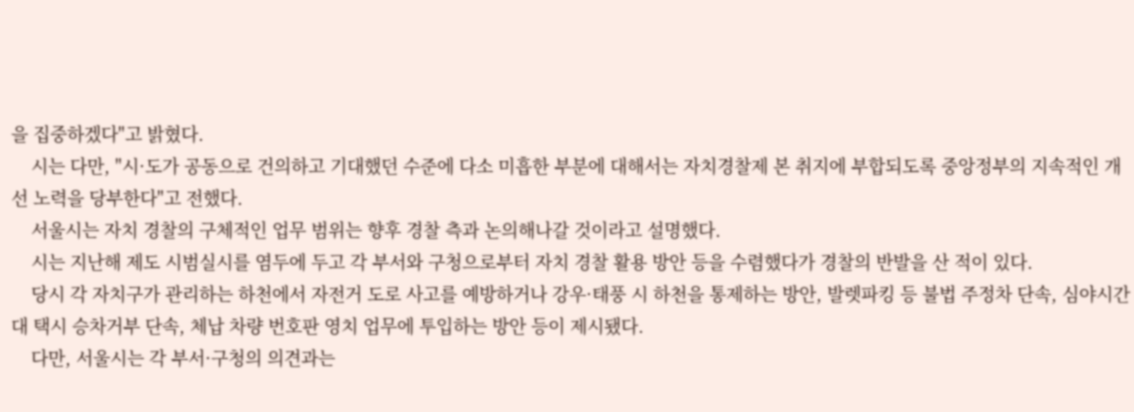을 집중하겠다"고 밝혔다.
    시는 다만, "시·도가 공동으로 건의하고 기대했던 수준에 다소 미흡한 부분에 대해서는 자치경찰제 본 취지에 부합되도록 중앙정부의 지속적인 개선 노력을 당부한다"고 전했다.
    서울시는 자치 경찰의 구체적인 업무 범위는 향후 경찰 측과 논의해나갈 것이라고 설명했다.
    시는 지난해 제도 시범실시를 염두에 두고 각 부서와 구청으로부터 자치 경찰 활용 방안 등을 수렴했다가 경찰의 반발을 산 적이 있다.
    당시 각 자치구가 관리하는 하천에서 자전거 도로 사고를 예방하거나 강우·태풍 시 하천을 통제하는 방안, 발렛파킹 등 불법 주정차 단속, 심야시간대 택시 승차거부 단속, 체납 차량 번호판 영치 업무에 투입하는 방안 등이 제시됐다.
    다만, 서울시는 각 부서·구청의 의견과는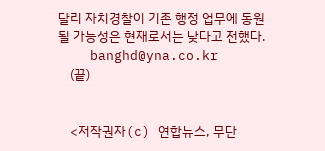달리 자치경찰이 기존 행정 업무에 동원될 가능성은 현재로서는 낮다고 전했다.
    banghd@yna.co.kr
    (끝)


    <저작권자(c) 연합뉴스, 무단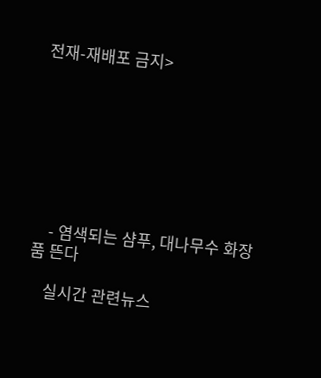전재-재배포 금지>








    - 염색되는 샴푸, 대나무수 화장품 뜬다

    실시간 관련뉴스